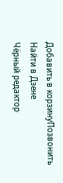Добавить в корзинуПозвонить
Найти в Дзене
Чёрный редактор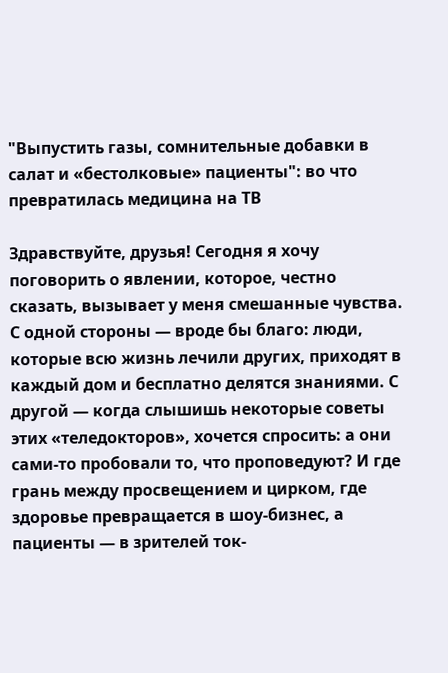"Выпустить газы, сомнительные добавки в салат и «бестолковые» пациенты": во что превратилась медицина на ТВ

Здравствуйте, друзья! Сегодня я хочу поговорить о явлении, которое, честно сказать, вызывает у меня смешанные чувства. С одной стороны — вроде бы благо: люди, которые всю жизнь лечили других, приходят в каждый дом и бесплатно делятся знаниями. С другой — когда слышишь некоторые советы этих «теледокторов», хочется спросить: а они сами-то пробовали то, что проповедуют? И где грань между просвещением и цирком, где здоровье превращается в шоу-бизнес, а пациенты — в зрителей ток-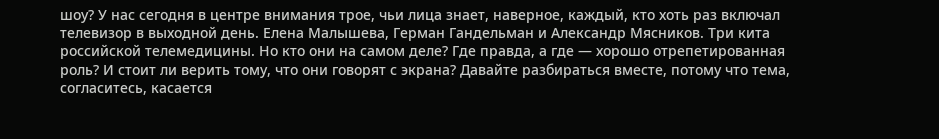шоу? У нас сегодня в центре внимания трое, чьи лица знает, наверное, каждый, кто хоть раз включал телевизор в выходной день. Елена Малышева, Герман Гандельман и Александр Мясников. Три кита российской телемедицины. Но кто они на самом деле? Где правда, а где — хорошо отрепетированная роль? И стоит ли верить тому, что они говорят с экрана? Давайте разбираться вместе, потому что тема, согласитесь, касается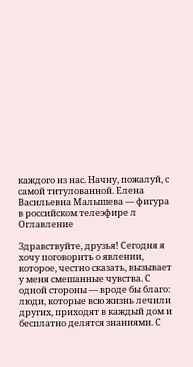каждого из нас. Начну, пожалуй, с самой титулованной. Елена Васильевна Малышева — фигура в российском телеэфире л
Оглавление

Здравствуйте, друзья! Сегодня я хочу поговорить о явлении, которое, честно сказать, вызывает у меня смешанные чувства. С одной стороны — вроде бы благо: люди, которые всю жизнь лечили других, приходят в каждый дом и бесплатно делятся знаниями. С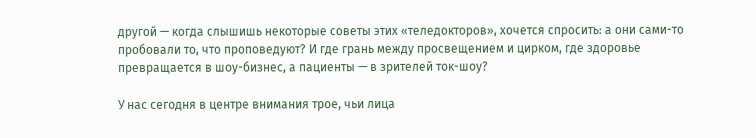другой — когда слышишь некоторые советы этих «теледокторов», хочется спросить: а они сами-то пробовали то, что проповедуют? И где грань между просвещением и цирком, где здоровье превращается в шоу-бизнес, а пациенты — в зрителей ток-шоу?

У нас сегодня в центре внимания трое, чьи лица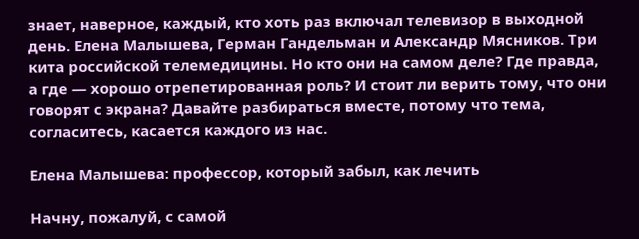знает, наверное, каждый, кто хоть раз включал телевизор в выходной день. Елена Малышева, Герман Гандельман и Александр Мясников. Три кита российской телемедицины. Но кто они на самом деле? Где правда, а где — хорошо отрепетированная роль? И стоит ли верить тому, что они говорят с экрана? Давайте разбираться вместе, потому что тема, согласитесь, касается каждого из нас.

Елена Малышева: профессор, который забыл, как лечить

Начну, пожалуй, с самой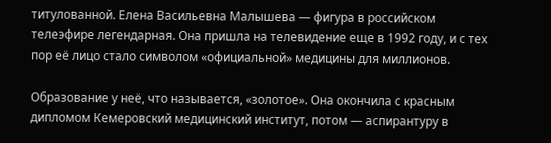титулованной. Елена Васильевна Малышева — фигура в российском телеэфире легендарная. Она пришла на телевидение еще в 1992 году, и с тех пор её лицо стало символом «официальной» медицины для миллионов.

Образование у неё, что называется, «золотое». Она окончила с красным дипломом Кемеровский медицинский институт, потом — аспирантуру в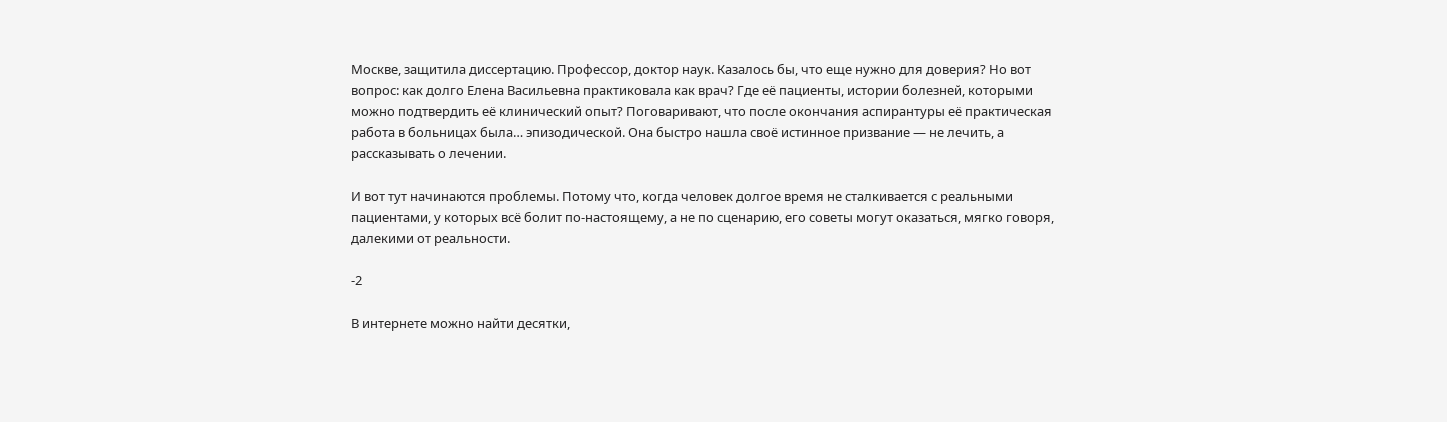Москве, защитила диссертацию. Профессор, доктор наук. Казалось бы, что еще нужно для доверия? Но вот вопрос: как долго Елена Васильевна практиковала как врач? Где её пациенты, истории болезней, которыми можно подтвердить её клинический опыт? Поговаривают, что после окончания аспирантуры её практическая работа в больницах была… эпизодической. Она быстро нашла своё истинное призвание — не лечить, а рассказывать о лечении.

И вот тут начинаются проблемы. Потому что, когда человек долгое время не сталкивается с реальными пациентами, у которых всё болит по-настоящему, а не по сценарию, его советы могут оказаться, мягко говоря, далекими от реальности.

-2

В интернете можно найти десятки,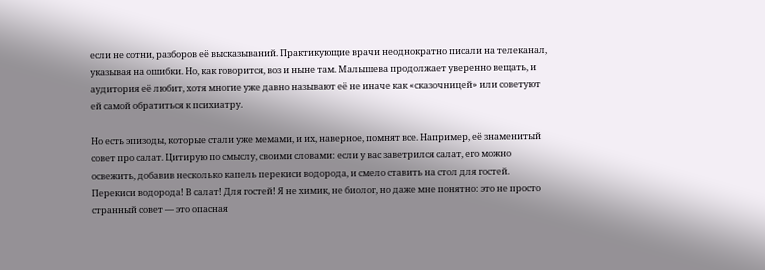если не сотни, разборов её высказываний. Практикующие врачи неоднократно писали на телеканал, указывая на ошибки. Но, как говорится, воз и ныне там. Малышева продолжает уверенно вещать, и аудитория её любит, хотя многие уже давно называют её не иначе как «сказочницей» или советуют ей самой обратиться к психиатру.

Но есть эпизоды, которые стали уже мемами, и их, наверное, помнят все. Например, её знаменитый совет про салат. Цитирую по смыслу, своими словами: если у вас заветрился салат, его можно освежить, добавив несколько капель перекиси водорода, и смело ставить на стол для гостей. Перекиси водорода! В салат! Для гостей! Я не химик, не биолог, но даже мне понятно: это не просто странный совет — это опасная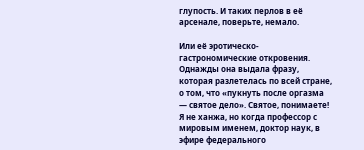глупость. И таких перлов в её арсенале, поверьте, немало.

Или её эротическо-гастрономические откровения. Однажды она выдала фразу, которая разлетелась по всей стране, о том, что «пукнуть после оргазма — святое дело». Святое, понимаете! Я не ханжа, но когда профессор с мировым именем, доктор наук, в эфире федерального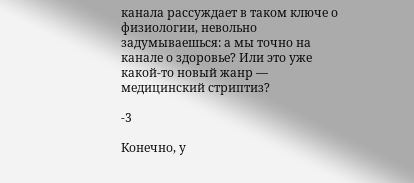канала рассуждает в таком ключе о физиологии, невольно задумываешься: а мы точно на канале о здоровье? Или это уже какой-то новый жанр — медицинский стриптиз?

-3

Конечно, у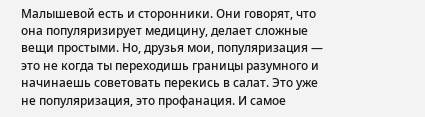Малышевой есть и сторонники. Они говорят, что она популяризирует медицину, делает сложные вещи простыми. Но, друзья мои, популяризация — это не когда ты переходишь границы разумного и начинаешь советовать перекись в салат. Это уже не популяризация, это профанация. И самое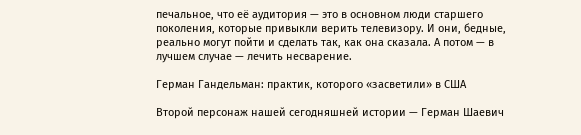печальное, что её аудитория — это в основном люди старшего поколения, которые привыкли верить телевизору. И они, бедные, реально могут пойти и сделать так, как она сказала. А потом — в лучшем случае — лечить несварение.

Герман Гандельман: практик, которого «засветили» в США

Второй персонаж нашей сегодняшней истории — Герман Шаевич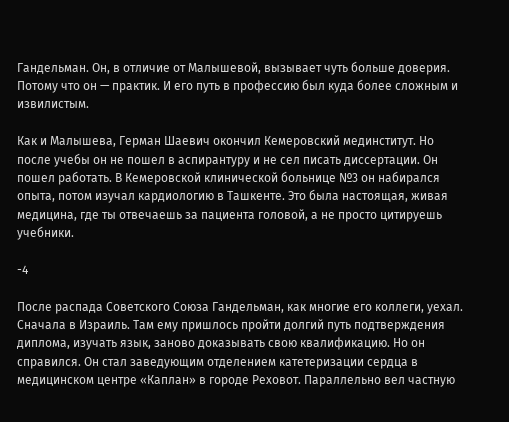Гандельман. Он, в отличие от Малышевой, вызывает чуть больше доверия. Потому что он — практик. И его путь в профессию был куда более сложным и извилистым.

Как и Малышева, Герман Шаевич окончил Кемеровский мединститут. Но после учебы он не пошел в аспирантуру и не сел писать диссертации. Он пошел работать. В Кемеровской клинической больнице №3 он набирался опыта, потом изучал кардиологию в Ташкенте. Это была настоящая, живая медицина, где ты отвечаешь за пациента головой, а не просто цитируешь учебники.

-4

После распада Советского Союза Гандельман, как многие его коллеги, уехал. Сначала в Израиль. Там ему пришлось пройти долгий путь подтверждения диплома, изучать язык, заново доказывать свою квалификацию. Но он справился. Он стал заведующим отделением катетеризации сердца в медицинском центре «Каплан» в городе Реховот. Параллельно вел частную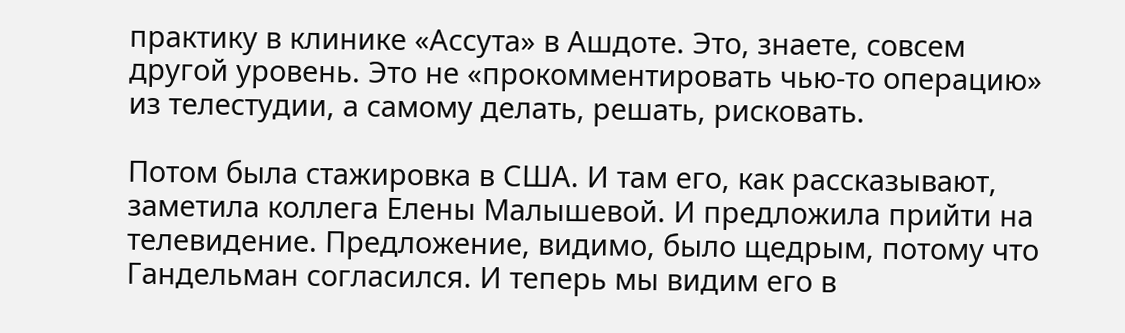практику в клинике «Ассута» в Ашдоте. Это, знаете, совсем другой уровень. Это не «прокомментировать чью-то операцию» из телестудии, а самому делать, решать, рисковать.

Потом была стажировка в США. И там его, как рассказывают, заметила коллега Елены Малышевой. И предложила прийти на телевидение. Предложение, видимо, было щедрым, потому что Гандельман согласился. И теперь мы видим его в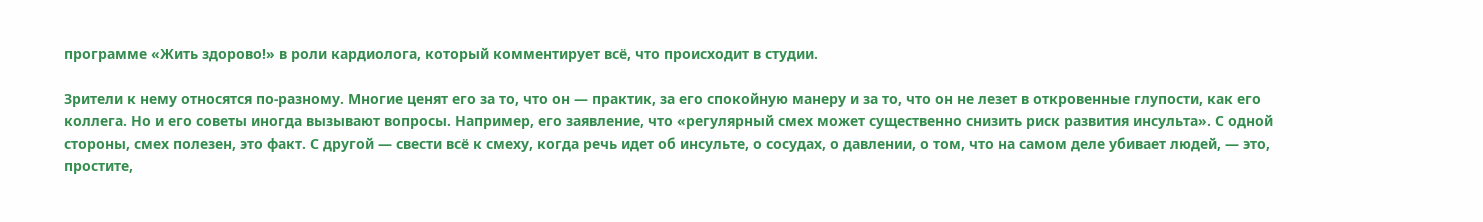программе «Жить здорово!» в роли кардиолога, который комментирует всё, что происходит в студии.

Зрители к нему относятся по-разному. Многие ценят его за то, что он — практик, за его спокойную манеру и за то, что он не лезет в откровенные глупости, как его коллега. Но и его советы иногда вызывают вопросы. Например, его заявление, что «регулярный смех может существенно снизить риск развития инсульта». С одной стороны, смех полезен, это факт. С другой — свести всё к смеху, когда речь идет об инсульте, о сосудах, о давлении, о том, что на самом деле убивает людей, — это, простите,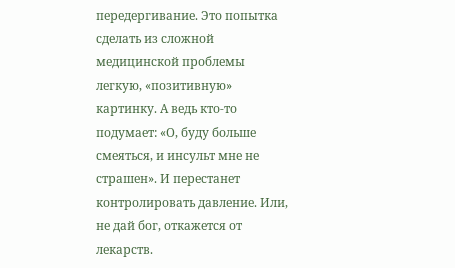передергивание. Это попытка сделать из сложной медицинской проблемы легкую, «позитивную» картинку. А ведь кто-то подумает: «О, буду больше смеяться, и инсульт мне не страшен». И перестанет контролировать давление. Или, не дай бог, откажется от лекарств.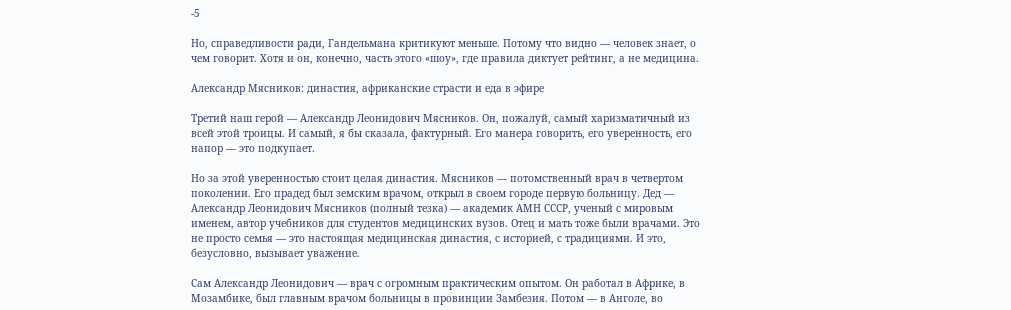-5

Но, справедливости ради, Гандельмана критикуют меньше. Потому что видно — человек знает, о чем говорит. Хотя и он, конечно, часть этого «шоу», где правила диктует рейтинг, а не медицина.

Александр Мясников: династия, африканские страсти и еда в эфире

Третий наш герой — Александр Леонидович Мясников. Он, пожалуй, самый харизматичный из всей этой троицы. И самый, я бы сказала, фактурный. Его манера говорить, его уверенность, его напор — это подкупает.

Но за этой уверенностью стоит целая династия. Мясников — потомственный врач в четвертом поколении. Его прадед был земским врачом, открыл в своем городе первую больницу. Дед — Александр Леонидович Мясников (полный тезка) — академик АМН СССР, ученый с мировым именем, автор учебников для студентов медицинских вузов. Отец и мать тоже были врачами. Это не просто семья — это настоящая медицинская династия, с историей, с традициями. И это, безусловно, вызывает уважение.

Сам Александр Леонидович — врач с огромным практическим опытом. Он работал в Африке, в Мозамбике, был главным врачом больницы в провинции Замбезия. Потом — в Анголе, во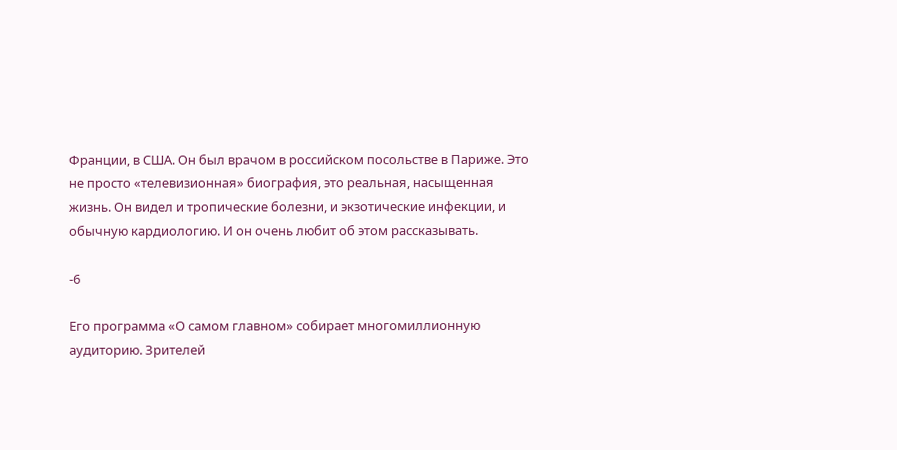Франции, в США. Он был врачом в российском посольстве в Париже. Это не просто «телевизионная» биография, это реальная, насыщенная жизнь. Он видел и тропические болезни, и экзотические инфекции, и обычную кардиологию. И он очень любит об этом рассказывать.

-6

Его программа «О самом главном» собирает многомиллионную аудиторию. Зрителей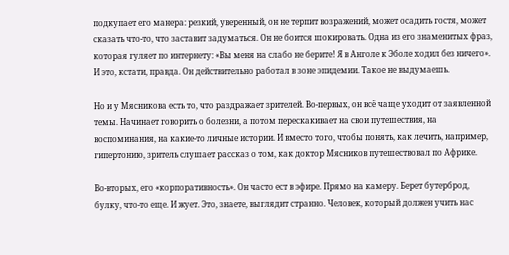подкупает его манера: резкий, уверенный, он не терпит возражений, может осадить гостя, может сказать что-то, что заставит задуматься. Он не боится шокировать. Одна из его знаменитых фраз, которая гуляет по интернету: «Вы меня на слабо не берите! Я в Анголе к Эболе ходил без ничего». И это, кстати, правда. Он действительно работал в зоне эпидемии. Такое не выдумаешь.

Но и у Мясникова есть то, что раздражает зрителей. Во-первых, он всё чаще уходит от заявленной темы. Начинает говорить о болезни, а потом перескакивает на свои путешествия, на воспоминания, на какие-то личные истории. И вместо того, чтобы понять, как лечить, например, гипертонию, зритель слушает рассказ о том, как доктор Мясников путешествовал по Африке.

Во-вторых, его «корпоративность». Он часто ест в эфире. Прямо на камеру. Берет бутерброд, булку, что-то еще. И жует. Это, знаете, выглядит странно. Человек, который должен учить нас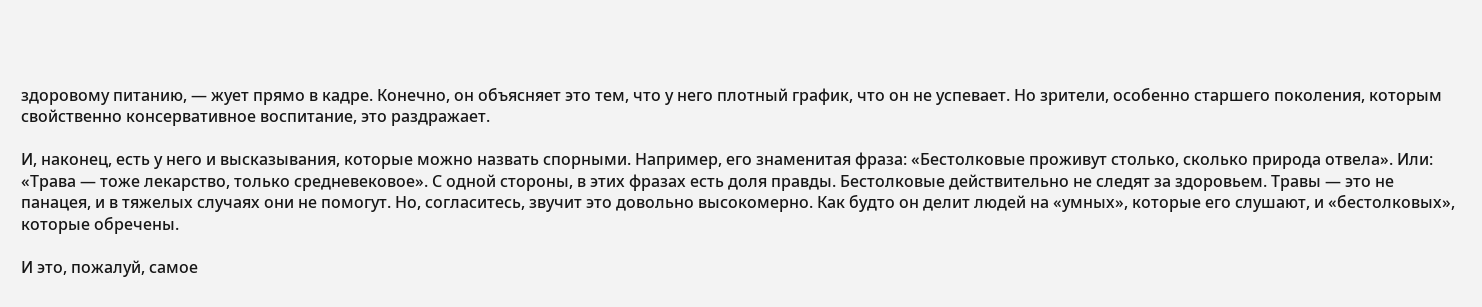здоровому питанию, — жует прямо в кадре. Конечно, он объясняет это тем, что у него плотный график, что он не успевает. Но зрители, особенно старшего поколения, которым свойственно консервативное воспитание, это раздражает.

И, наконец, есть у него и высказывания, которые можно назвать спорными. Например, его знаменитая фраза: «Бестолковые проживут столько, сколько природа отвела». Или: «Трава — тоже лекарство, только средневековое». С одной стороны, в этих фразах есть доля правды. Бестолковые действительно не следят за здоровьем. Травы — это не панацея, и в тяжелых случаях они не помогут. Но, согласитесь, звучит это довольно высокомерно. Как будто он делит людей на «умных», которые его слушают, и «бестолковых», которые обречены.

И это, пожалуй, самое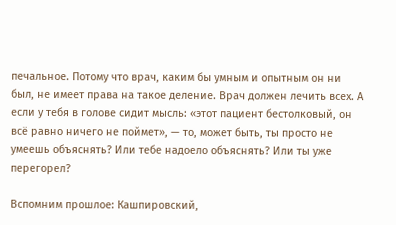печальное. Потому что врач, каким бы умным и опытным он ни был, не имеет права на такое деление. Врач должен лечить всех. А если у тебя в голове сидит мысль: «этот пациент бестолковый, он всё равно ничего не поймет», — то, может быть, ты просто не умеешь объяснять? Или тебе надоело объяснять? Или ты уже перегорел?

Вспомним прошлое: Кашпировский,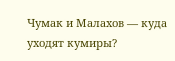Чумак и Малахов — куда уходят кумиры?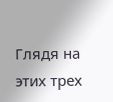Глядя на этих трех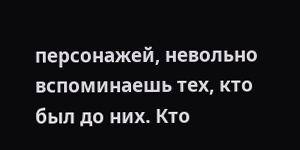персонажей, невольно вспоминаешь тех, кто был до них. Кто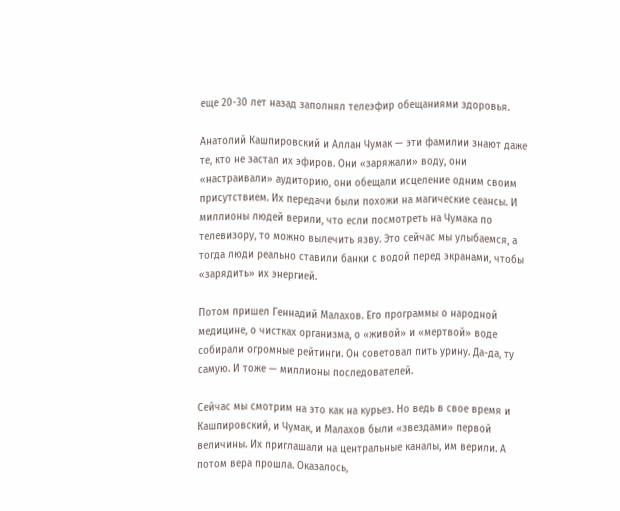еще 20-30 лет назад заполнял телеэфир обещаниями здоровья.

Анатолий Кашпировский и Аллан Чумак — эти фамилии знают даже те, кто не застал их эфиров. Они «заряжали» воду, они «настраивали» аудиторию, они обещали исцеление одним своим присутствием. Их передачи были похожи на магические сеансы. И миллионы людей верили, что если посмотреть на Чумака по телевизору, то можно вылечить язву. Это сейчас мы улыбаемся, а тогда люди реально ставили банки с водой перед экранами, чтобы «зарядить» их энергией.

Потом пришел Геннадий Малахов. Его программы о народной медицине, о чистках организма, о «живой» и «мертвой» воде собирали огромные рейтинги. Он советовал пить урину. Да-да, ту самую. И тоже — миллионы последователей.

Сейчас мы смотрим на это как на курьез. Но ведь в свое время и Кашпировский, и Чумак, и Малахов были «звездами» первой величины. Их приглашали на центральные каналы, им верили. А потом вера прошла. Оказалось,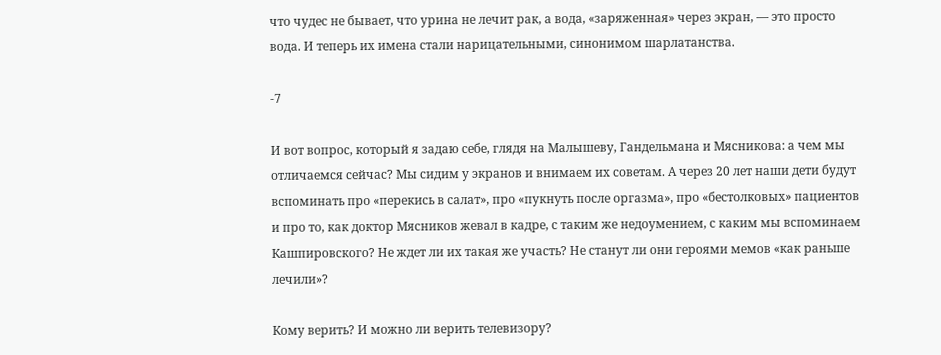что чудес не бывает, что урина не лечит рак, а вода, «заряженная» через экран, — это просто вода. И теперь их имена стали нарицательными, синонимом шарлатанства.

-7

И вот вопрос, который я задаю себе, глядя на Малышеву, Гандельмана и Мясникова: а чем мы отличаемся сейчас? Мы сидим у экранов и внимаем их советам. А через 20 лет наши дети будут вспоминать про «перекись в салат», про «пукнуть после оргазма», про «бестолковых» пациентов и про то, как доктор Мясников жевал в кадре, с таким же недоумением, с каким мы вспоминаем Кашпировского? Не ждет ли их такая же участь? Не станут ли они героями мемов «как раньше лечили»?

Кому верить? И можно ли верить телевизору?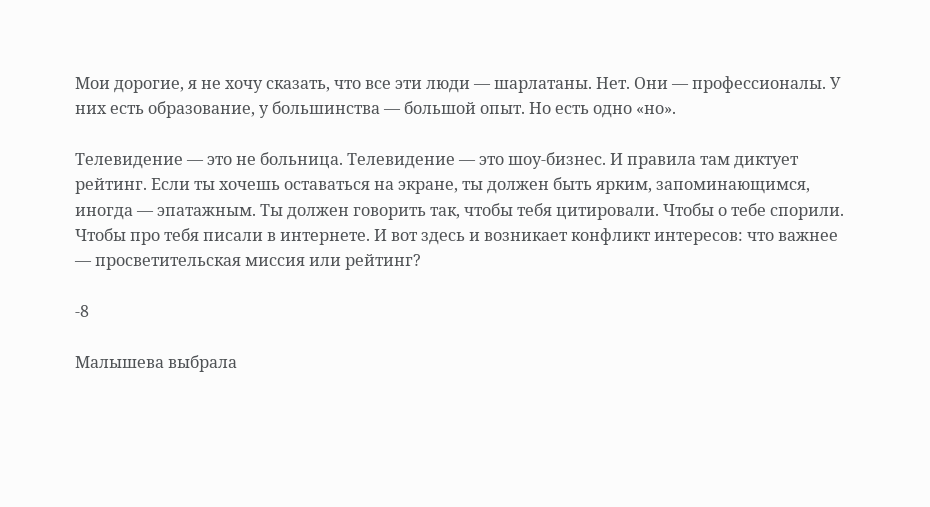Мои дорогие, я не хочу сказать, что все эти люди — шарлатаны. Нет. Они — профессионалы. У них есть образование, у большинства — большой опыт. Но есть одно «но».

Телевидение — это не больница. Телевидение — это шоу-бизнес. И правила там диктует рейтинг. Если ты хочешь оставаться на экране, ты должен быть ярким, запоминающимся, иногда — эпатажным. Ты должен говорить так, чтобы тебя цитировали. Чтобы о тебе спорили. Чтобы про тебя писали в интернете. И вот здесь и возникает конфликт интересов: что важнее — просветительская миссия или рейтинг?

-8

Малышева выбрала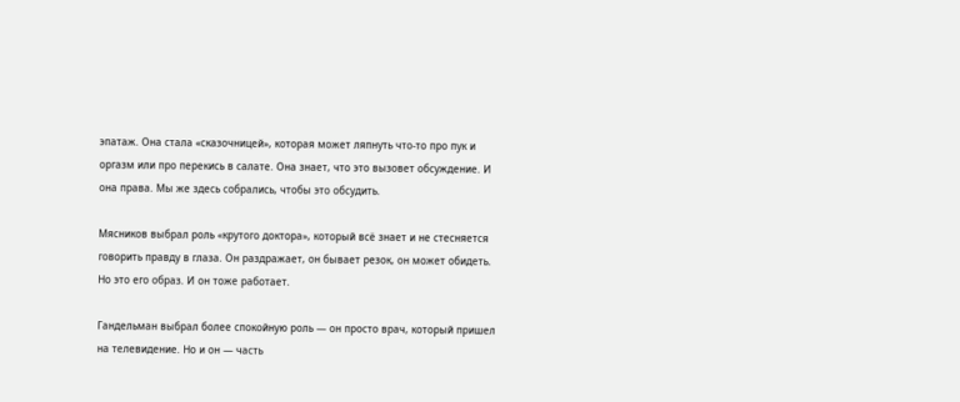эпатаж. Она стала «сказочницей», которая может ляпнуть что-то про пук и оргазм или про перекись в салате. Она знает, что это вызовет обсуждение. И она права. Мы же здесь собрались, чтобы это обсудить.

Мясников выбрал роль «крутого доктора», который всё знает и не стесняется говорить правду в глаза. Он раздражает, он бывает резок, он может обидеть. Но это его образ. И он тоже работает.

Гандельман выбрал более спокойную роль — он просто врач, который пришел на телевидение. Но и он — часть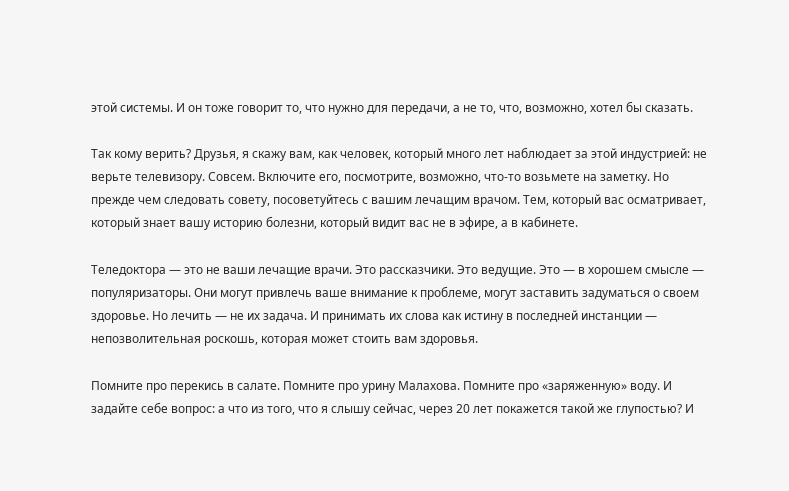этой системы. И он тоже говорит то, что нужно для передачи, а не то, что, возможно, хотел бы сказать.

Так кому верить? Друзья, я скажу вам, как человек, который много лет наблюдает за этой индустрией: не верьте телевизору. Совсем. Включите его, посмотрите, возможно, что-то возьмете на заметку. Но прежде чем следовать совету, посоветуйтесь с вашим лечащим врачом. Тем, который вас осматривает, который знает вашу историю болезни, который видит вас не в эфире, а в кабинете.

Теледоктора — это не ваши лечащие врачи. Это рассказчики. Это ведущие. Это — в хорошем смысле — популяризаторы. Они могут привлечь ваше внимание к проблеме, могут заставить задуматься о своем здоровье. Но лечить — не их задача. И принимать их слова как истину в последней инстанции — непозволительная роскошь, которая может стоить вам здоровья.

Помните про перекись в салате. Помните про урину Малахова. Помните про «заряженную» воду. И задайте себе вопрос: а что из того, что я слышу сейчас, через 20 лет покажется такой же глупостью? И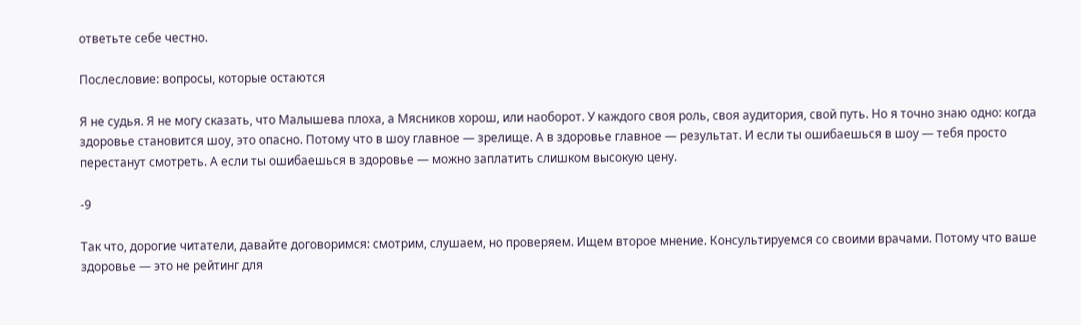ответьте себе честно.

Послесловие: вопросы, которые остаются

Я не судья. Я не могу сказать, что Малышева плоха, а Мясников хорош, или наоборот. У каждого своя роль, своя аудитория, свой путь. Но я точно знаю одно: когда здоровье становится шоу, это опасно. Потому что в шоу главное — зрелище. А в здоровье главное — результат. И если ты ошибаешься в шоу — тебя просто перестанут смотреть. А если ты ошибаешься в здоровье — можно заплатить слишком высокую цену.

-9

Так что, дорогие читатели, давайте договоримся: смотрим, слушаем, но проверяем. Ищем второе мнение. Консультируемся со своими врачами. Потому что ваше здоровье — это не рейтинг для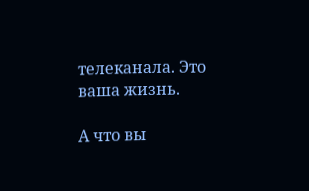телеканала. Это ваша жизнь.

А что вы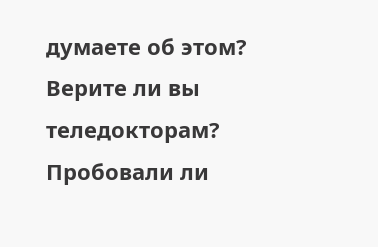думаете об этом? Верите ли вы теледокторам? Пробовали ли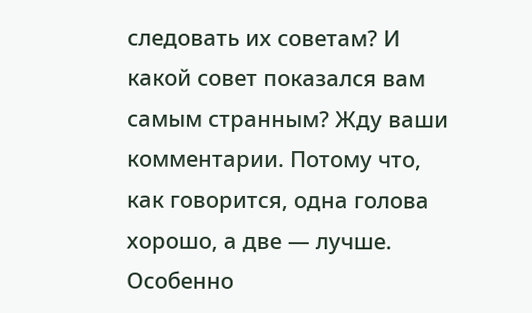следовать их советам? И какой совет показался вам самым странным? Жду ваши комментарии. Потому что, как говорится, одна голова хорошо, а две — лучше. Особенно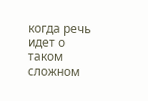когда речь идет о таком сложном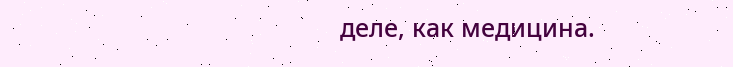деле, как медицина.